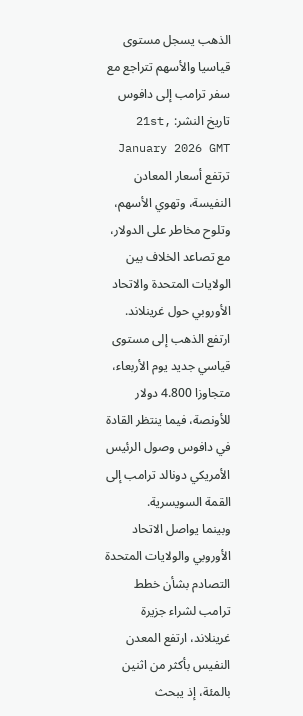الذهب يسجل مستوى قياسيا والأسهم تتراجع مع سفر ترامب إلى دافوس
تاريخ النشر: 21st, January 2026 GMT
ترتفع أسعار المعادن النفيسة، وتهوي الأسهم، وتلوح مخاطر على الدولار، مع تصاعد الخلاف بين الولايات المتحدة والاتحاد الأوروبي حول غرينلاند.
ارتفع الذهب إلى مستوى قياسي جديد يوم الأربعاء، متجاوزا 4.800 دولار للأونصة، فيما ينتظر القادة في دافوس وصول الرئيس الأمريكي دونالد ترامب إلى القمة السويسرية.
وبينما يواصل الاتحاد الأوروبي والولايات المتحدة التصادم بشأن خطط ترامب لشراء جزيرة غرينلاند، ارتفع المعدن النفيس بأكثر من اثنين بالمئة، إذ يبحث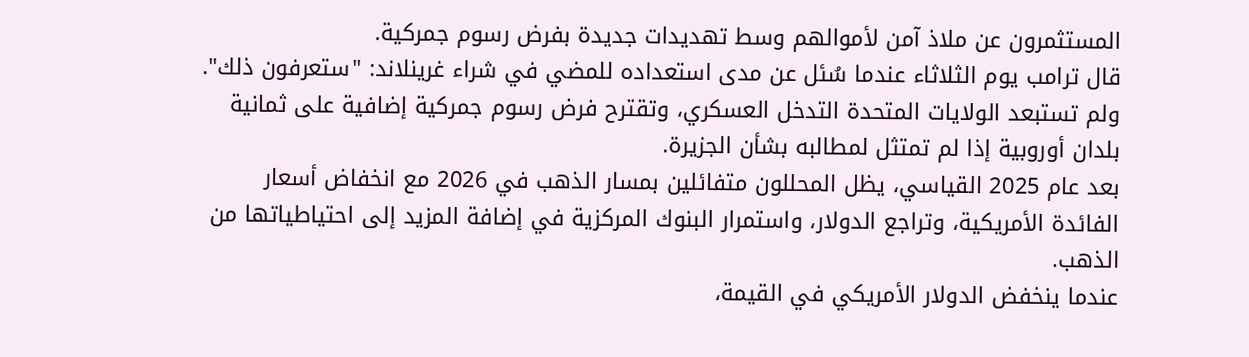المستثمرون عن ملاذ آمن لأموالهم وسط تهديدات جديدة بفرض رسوم جمركية.
قال ترامب يوم الثلاثاء عندما سُئل عن مدى استعداده للمضي في شراء غرينلاند: "ستعرفون ذلك". ولم تستبعد الولايات المتحدة التدخل العسكري، وتقترح فرض رسوم جمركية إضافية على ثمانية بلدان أوروبية إذا لم تمتثل لمطالبه بشأن الجزيرة.
بعد عام 2025 القياسي، يظل المحللون متفائلين بمسار الذهب في 2026 مع انخفاض أسعار الفائدة الأمريكية، وتراجع الدولار، واستمرار البنوك المركزية في إضافة المزيد إلى احتياطياتها من الذهب.
عندما ينخفض الدولار الأمريكي في القيمة،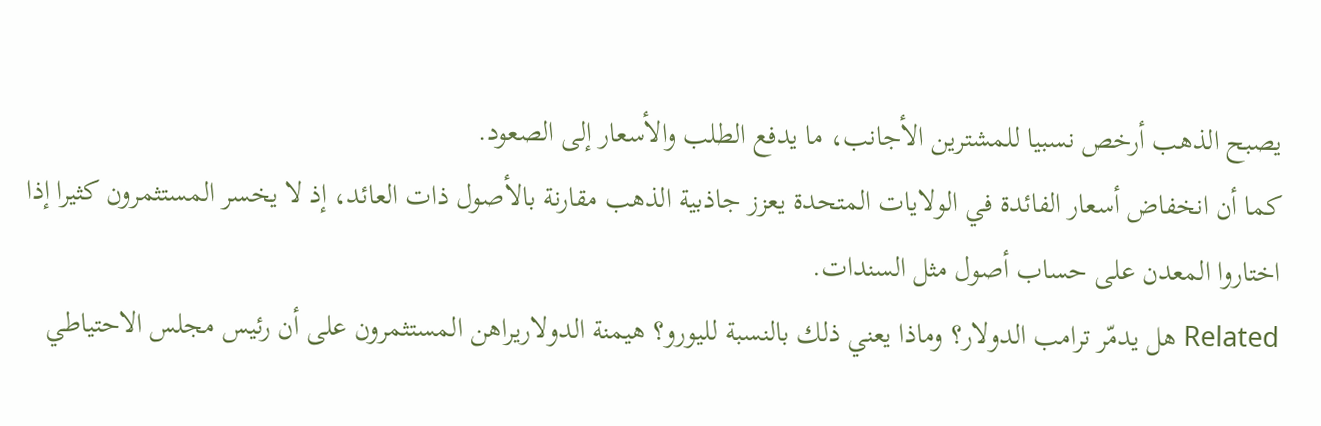يصبح الذهب أرخص نسبيا للمشترين الأجانب، ما يدفع الطلب والأسعار إلى الصعود.
كما أن انخفاض أسعار الفائدة في الولايات المتحدة يعزز جاذبية الذهب مقارنة بالأصول ذات العائد، إذ لا يخسر المستثمرون كثيرا إذا اختاروا المعدن على حساب أصول مثل السندات.
Related هل يدمّر ترامب الدولار؟ وماذا يعني ذلك بالنسبة لليورو؟ هيمنة الدولاريراهن المستثمرون على أن رئيس مجلس الاحتياطي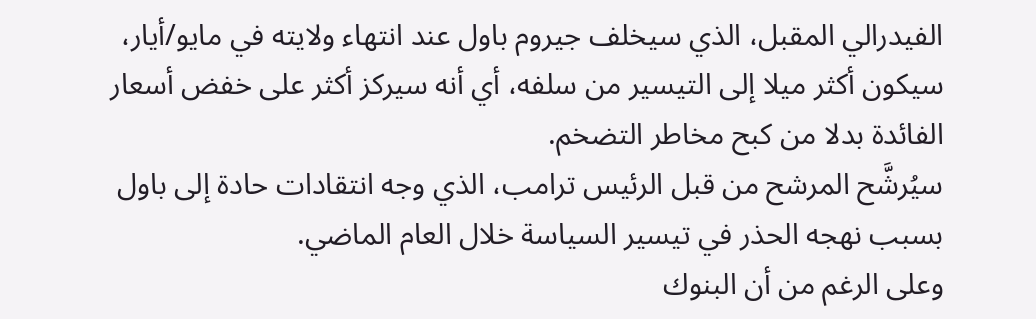الفيدرالي المقبل، الذي سيخلف جيروم باول عند انتهاء ولايته في مايو/أيار، سيكون أكثر ميلا إلى التيسير من سلفه، أي أنه سيركز أكثر على خفض أسعار الفائدة بدلا من كبح مخاطر التضخم.
سيُرشَّح المرشح من قبل الرئيس ترامب، الذي وجه انتقادات حادة إلى باول بسبب نهجه الحذر في تيسير السياسة خلال العام الماضي.
وعلى الرغم من أن البنوك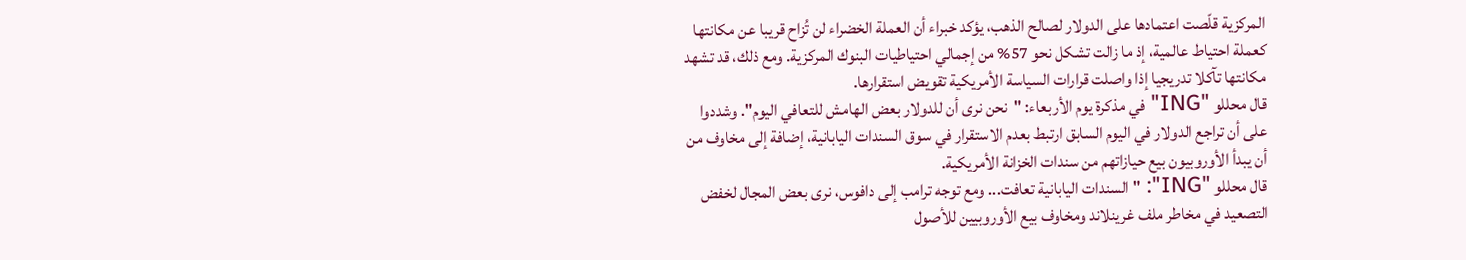المركزية قلّصت اعتمادها على الدولار لصالح الذهب، يؤكد خبراء أن العملة الخضراء لن تُزاح قريبا عن مكانتها كعملة احتياط عالمية، إذ ما زالت تشكل نحو 57% من إجمالي احتياطيات البنوك المركزية. ومع ذلك، قد تشهد مكانتها تآكلا تدريجيا إذا واصلت قرارات السياسة الأمريكية تقويض استقرارها.
قال محللو "ING" في مذكرة يوم الأربعاء: "نحن نرى أن للدولار بعض الهامش للتعافي اليوم". وشددوا على أن تراجع الدولار في اليوم السابق ارتبط بعدم الاستقرار في سوق السندات اليابانية، إضافة إلى مخاوف من أن يبدأ الأوروبيون بيع حيازاتهم من سندات الخزانة الأمريكية.
قال محللو "ING": "السندات اليابانية تعافت... ومع توجه ترامب إلى دافوس، نرى بعض المجال لخفض التصعيد في مخاطر ملف غرينلاند ومخاوف بيع الأوروبيين للأصول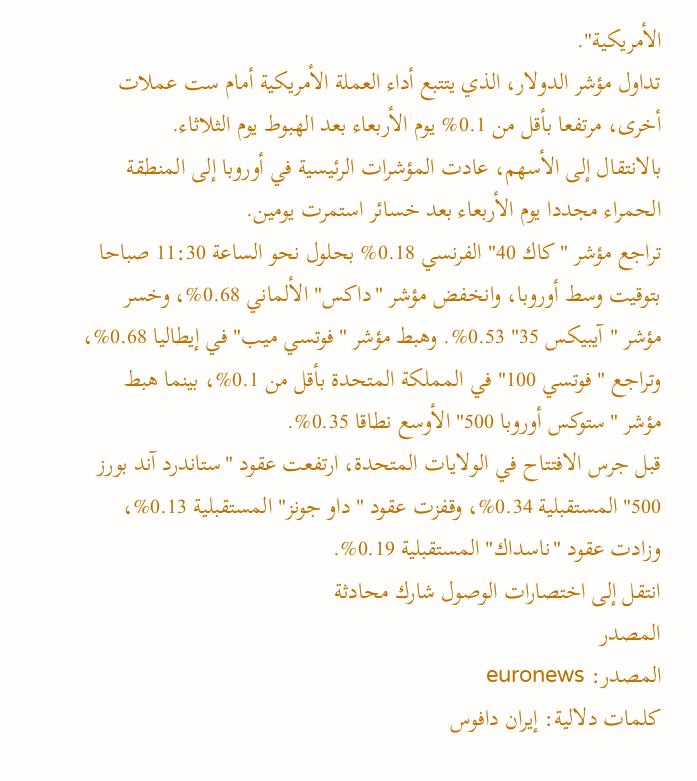الأمريكية".
تداول مؤشر الدولار، الذي يتتبع أداء العملة الأمريكية أمام ست عملات أخرى، مرتفعا بأقل من 0.1% يوم الأربعاء بعد الهبوط يوم الثلاثاء.
بالانتقال إلى الأسهم، عادت المؤشرات الرئيسية في أوروبا إلى المنطقة الحمراء مجددا يوم الأربعاء بعد خسائر استمرت يومين.
تراجع مؤشر "كاك 40" الفرنسي 0.18% بحلول نحو الساعة 11:30 صباحا بتوقيت وسط أوروبا، وانخفض مؤشر "داكس" الألماني 0.68%، وخسر مؤشر "آيبيكس 35" 0.53%. وهبط مؤشر "فوتسي ميب" في إيطاليا 0.68%، وتراجع "فوتسي 100" في المملكة المتحدة بأقل من 0.1%، بينما هبط مؤشر "ستوكس أوروبا 500" الأوسع نطاقا 0.35%.
قبل جرس الافتتاح في الولايات المتحدة، ارتفعت عقود "ستاندرد آند بورز 500" المستقبلية 0.34%، وقفزت عقود "داو جونز" المستقبلية 0.13%، وزادت عقود "ناسداك" المستقبلية 0.19%.
انتقل إلى اختصارات الوصول شارك محادثة
المصدر
المصدر: euronews
كلمات دلالية: إيران دافوس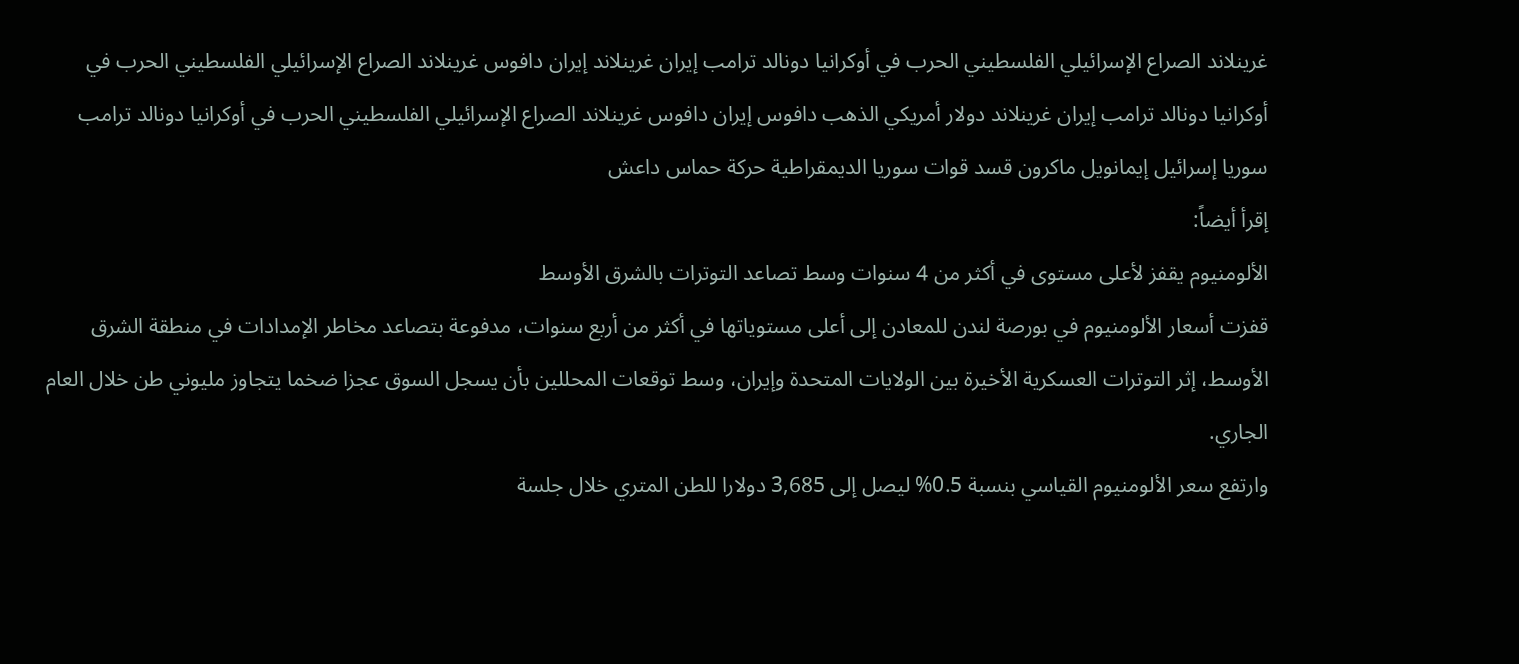غرينلاند الصراع الإسرائيلي الفلسطيني الحرب في أوكرانيا دونالد ترامب إيران غرينلاند إيران دافوس غرينلاند الصراع الإسرائيلي الفلسطيني الحرب في أوكرانيا دونالد ترامب إيران غرينلاند دولار أمريكي الذهب دافوس إيران دافوس غرينلاند الصراع الإسرائيلي الفلسطيني الحرب في أوكرانيا دونالد ترامب سوريا إسرائيل إيمانويل ماكرون قسد قوات سوريا الديمقراطية حركة حماس داعش
إقرأ أيضاً:
الألومنيوم يقفز لأعلى مستوى في أكثر من 4 سنوات وسط تصاعد التوترات بالشرق الأوسط
قفزت أسعار الألومنيوم في بورصة لندن للمعادن إلى أعلى مستوياتها في أكثر من أربع سنوات، مدفوعة بتصاعد مخاطر الإمدادات في منطقة الشرق الأوسط، إثر التوترات العسكرية الأخيرة بين الولايات المتحدة وإيران، وسط توقعات المحللين بأن يسجل السوق عجزا ضخما يتجاوز مليوني طن خلال العام الجاري.
وارتفع سعر الألومنيوم القياسي بنسبة 0.5% ليصل إلى 3,685 دولارا للطن المتري خلال جلسة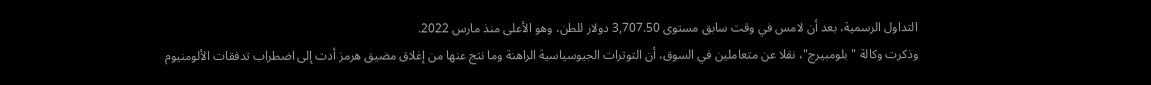التداول الرسمية، بعد أن لامس في وقت سابق مستوى 3,707.50 دولار للطن، وهو الأعلى منذ مارس 2022.
وذكرت وكالة "بلومبيرج"، نقلا عن متعاملين في السوق، أن التوترات الجيوسياسية الراهنة وما نتج عنها من إغلاق مضيق هرمز أدت إلى اضطراب تدفقات الألومنيوم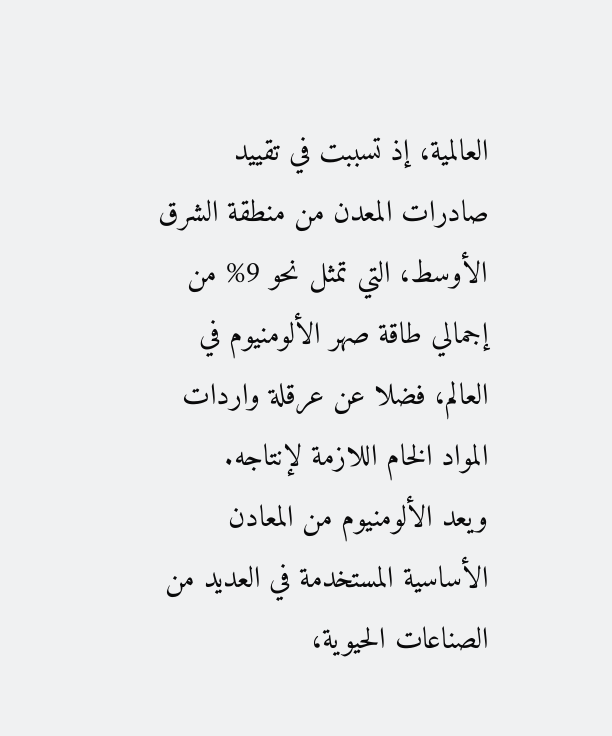العالمية، إذ تسببت في تقييد صادرات المعدن من منطقة الشرق الأوسط، التي تمثل نحو 9% من إجمالي طاقة صهر الألومنيوم في العالم، فضلا عن عرقلة واردات المواد الخام اللازمة لإنتاجه.
ويعد الألومنيوم من المعادن الأساسية المستخدمة في العديد من الصناعات الحيوية،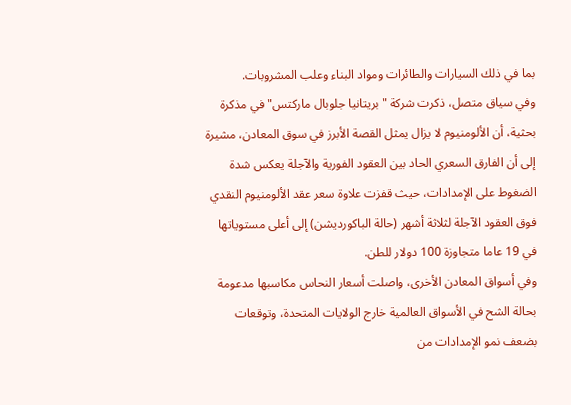بما في ذلك السيارات والطائرات ومواد البناء وعلب المشروبات.
وفي سياق متصل، ذكرت شركة "بريتانيا جلوبال ماركتس" في مذكرة بحثية، أن الألومنيوم لا يزال يمثل القصة الأبرز في سوق المعادن، مشيرة إلى أن الفارق السعري الحاد بين العقود الفورية والآجلة يعكس شدة الضغوط على الإمدادات، حيث قفزت علاوة سعر عقد الألومنيوم النقدي فوق العقود الآجلة لثلاثة أشهر (حالة الباكورديشن) إلى أعلى مستوياتها في 19 عاما متجاوزة 100 دولار للطن.
وفي أسواق المعادن الأخرى، واصلت أسعار النحاس مكاسبها مدعومة بحالة الشح في الأسواق العالمية خارج الولايات المتحدة، وتوقعات بضعف نمو الإمدادات من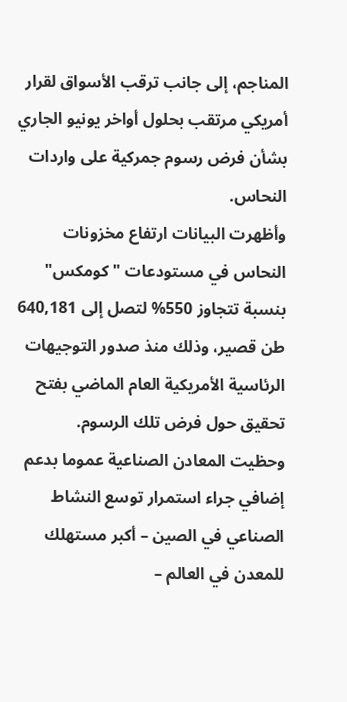المناجم، إلى جانب ترقب الأسواق لقرار أمريكي مرتقب بحلول أواخر يونيو الجاري بشأن فرض رسوم جمركية على واردات النحاس.
وأظهرت البيانات ارتفاع مخزونات النحاس في مستودعات "كومكس" بنسبة تتجاوز 550% لتصل إلى 640,181 طن قصير، وذلك منذ صدور التوجيهات الرئاسية الأمريكية العام الماضي بفتح تحقيق حول فرض تلك الرسوم.
وحظيت المعادن الصناعية عموما بدعم إضافي جراء استمرار توسع النشاط الصناعي في الصين – أكبر مستهلك للمعدن في العالم –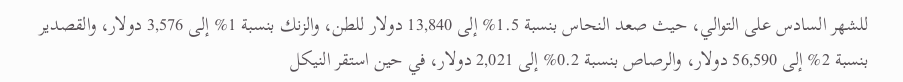للشهر السادس على التوالي، حيث صعد النحاس بنسبة 1.5% إلى 13,840 دولار للطن، والزنك بنسبة 1% إلى 3,576 دولار، والقصدير بنسبة 2% إلى 56,590 دولار، والرصاص بنسبة 0.2% إلى 2,021 دولار، في حين استقر النيكل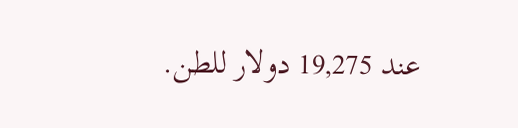عند 19,275 دولار للطن.